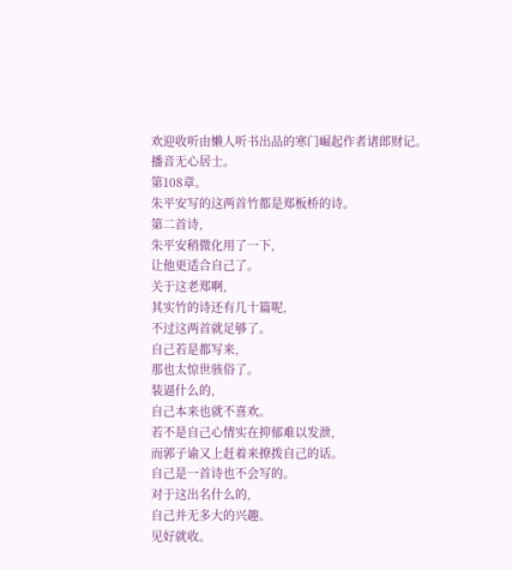欢迎收听由懒人听书出品的寒门崛起作者诸郎财记。
播音无心居士。
第108章。
朱平安写的这两首竹都是郑板桥的诗。
第二首诗,
朱平安稍微化用了一下,
让他更适合自己了。
关于这老郑啊,
其实竹的诗还有几十篇呢,
不过这两首就足够了。
自己若是都写来,
那也太惊世骇俗了。
装逼什么的,
自己本来也就不喜欢。
若不是自己心情实在抑郁难以发泄,
而郭子谕又上赶着来撩拨自己的话。
自己是一首诗也不会写的。
对于这出名什么的,
自己并无多大的兴趣。
见好就收。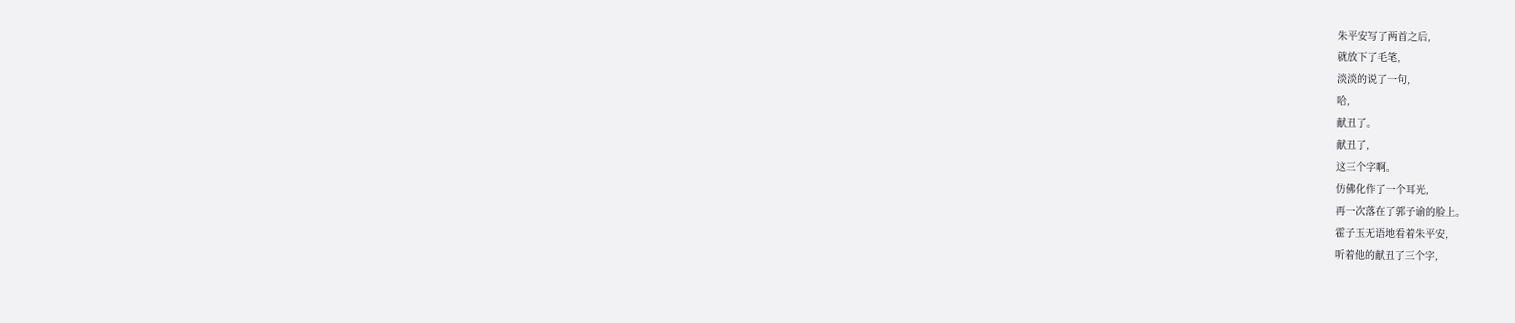朱平安写了两首之后,
就放下了毛笔,
淡淡的说了一句,
哈,
献丑了。
献丑了,
这三个字啊。
仿佛化作了一个耳光,
再一次落在了郭子谕的脸上。
霍子玉无语地看着朱平安,
听着他的献丑了三个字,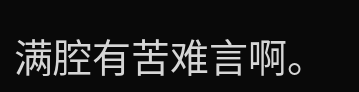满腔有苦难言啊。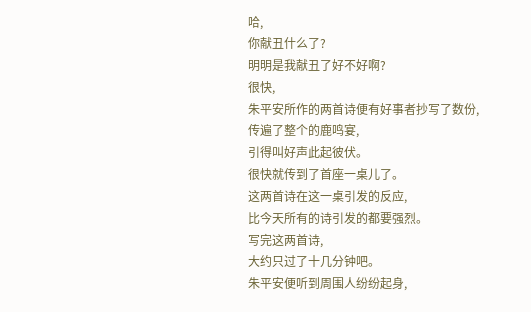哈,
你献丑什么了?
明明是我献丑了好不好啊?
很快,
朱平安所作的两首诗便有好事者抄写了数份,
传遍了整个的鹿鸣宴,
引得叫好声此起彼伏。
很快就传到了首座一桌儿了。
这两首诗在这一桌引发的反应,
比今天所有的诗引发的都要强烈。
写完这两首诗,
大约只过了十几分钟吧。
朱平安便听到周围人纷纷起身,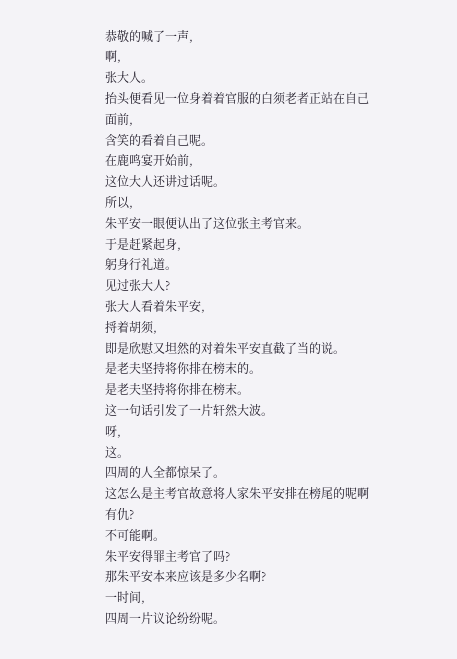恭敬的喊了一声,
啊,
张大人。
抬头便看见一位身着着官服的白须老者正站在自己面前,
含笑的看着自己呢。
在鹿鸣宴开始前,
这位大人还讲过话呢。
所以,
朱平安一眼便认出了这位张主考官来。
于是赶紧起身,
躬身行礼道。
见过张大人?
张大人看着朱平安,
捋着胡须,
即是欣慰又坦然的对着朱平安直截了当的说。
是老夫坚持将你排在榜末的。
是老夫坚持将你排在榜末。
这一句话引发了一片轩然大波。
呀,
这。
四周的人全都惊呆了。
这怎么是主考官故意将人家朱平安排在榜尾的呢啊
有仇?
不可能啊。
朱平安得罪主考官了吗?
那朱平安本来应该是多少名啊?
一时间,
四周一片议论纷纷呢。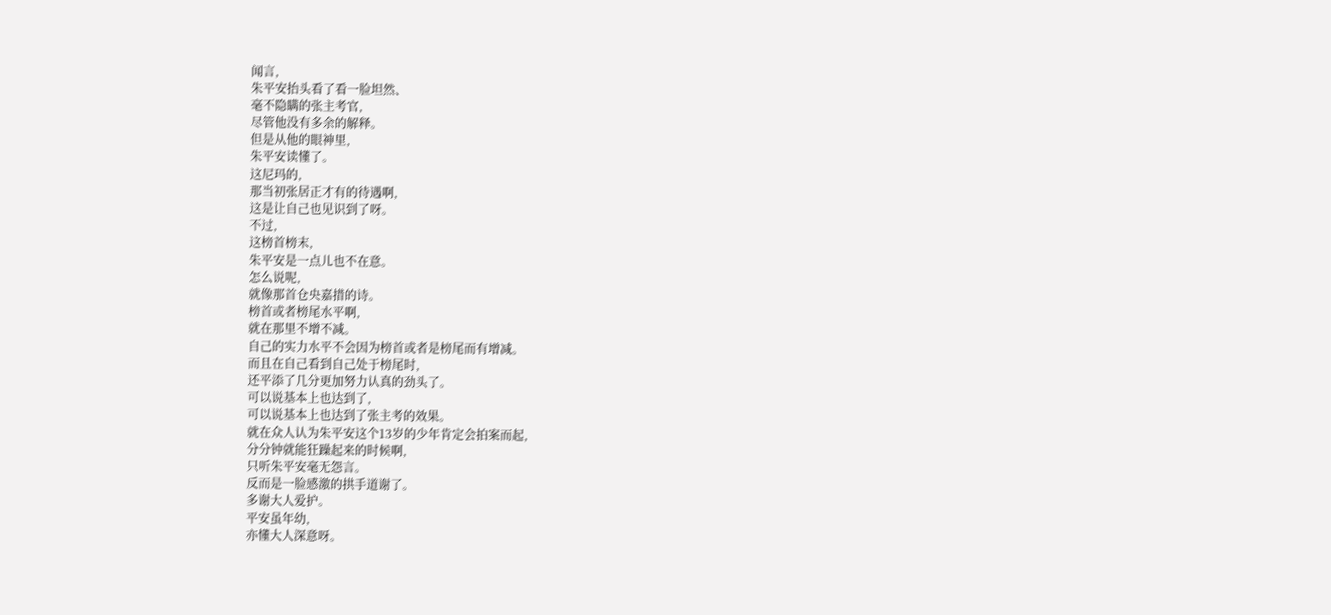闻言,
朱平安抬头看了看一脸坦然、
毫不隐瞒的张主考官,
尽管他没有多余的解释。
但是从他的眼神里,
朱平安读懂了。
这尼玛的,
那当初张居正才有的待遇啊,
这是让自己也见识到了呀。
不过,
这榜首榜末,
朱平安是一点儿也不在意。
怎么说呢,
就像那首仓央嘉措的诗。
榜首或者榜尾水平啊,
就在那里不增不减。
自己的实力水平不会因为榜首或者是榜尾而有增减。
而且在自己看到自己处于榜尾时,
还平添了几分更加努力认真的劲头了。
可以说基本上也达到了,
可以说基本上也达到了张主考的效果。
就在众人认为朱平安这个13岁的少年肯定会拍案而起,
分分钟就能狂躁起来的时候啊,
只听朱平安毫无怨言。
反而是一脸感激的拱手道谢了。
多谢大人爱护。
平安虽年幼,
亦懂大人深意呀。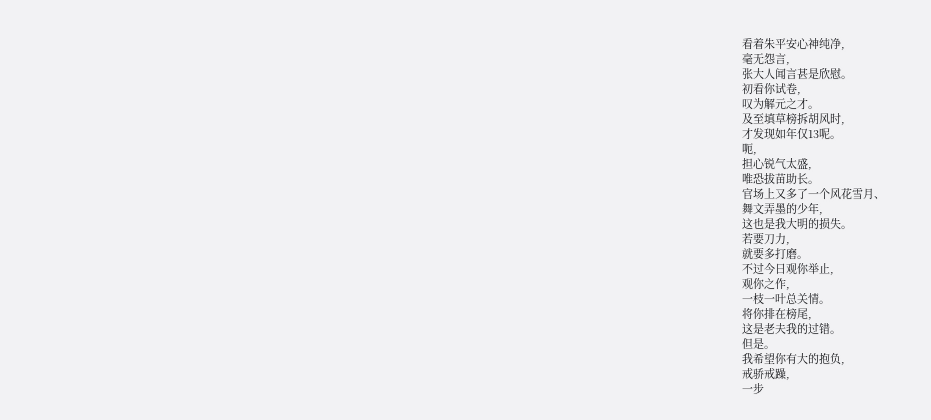看着朱平安心神纯净,
毫无怨言,
张大人闻言甚是欣慰。
初看你试卷,
叹为解元之才。
及至填草榜拆胡风时,
才发现如年仅13呢。
呃,
担心锐气太盛,
唯恐拔苗助长。
官场上又多了一个风花雪月、
舞文弄墨的少年,
这也是我大明的损失。
若要刀力,
就要多打磨。
不过今日观你举止,
观你之作,
一枝一叶总关情。
将你排在榜尾,
这是老夫我的过错。
但是。
我希望你有大的抱负,
戒骄戒躁,
一步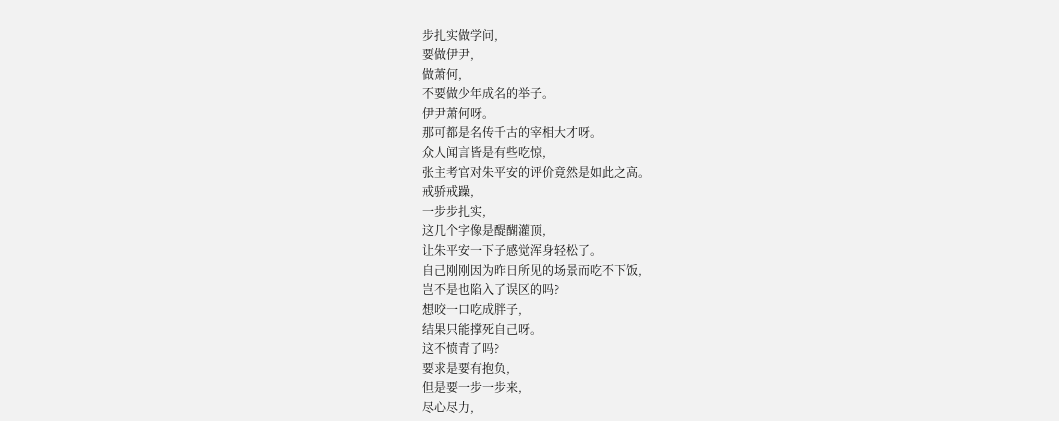步扎实做学问,
要做伊尹,
做萧何,
不要做少年成名的举子。
伊尹萧何呀。
那可都是名传千古的宰相大才呀。
众人闻言皆是有些吃惊,
张主考官对朱平安的评价竟然是如此之高。
戒骄戒躁,
一步步扎实,
这几个字像是醍醐灌顶,
让朱平安一下子感觉浑身轻松了。
自己刚刚因为昨日所见的场景而吃不下饭,
岂不是也陷入了误区的吗?
想咬一口吃成胖子,
结果只能撑死自己呀。
这不愤青了吗?
要求是要有抱负,
但是要一步一步来,
尽心尽力,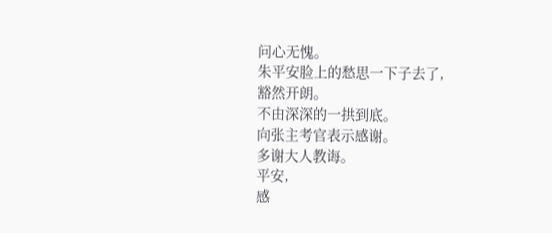问心无愧。
朱平安脸上的愁思一下子去了,
豁然开朗。
不由深深的一拱到底。
向张主考官表示感谢。
多谢大人教诲。
平安,
感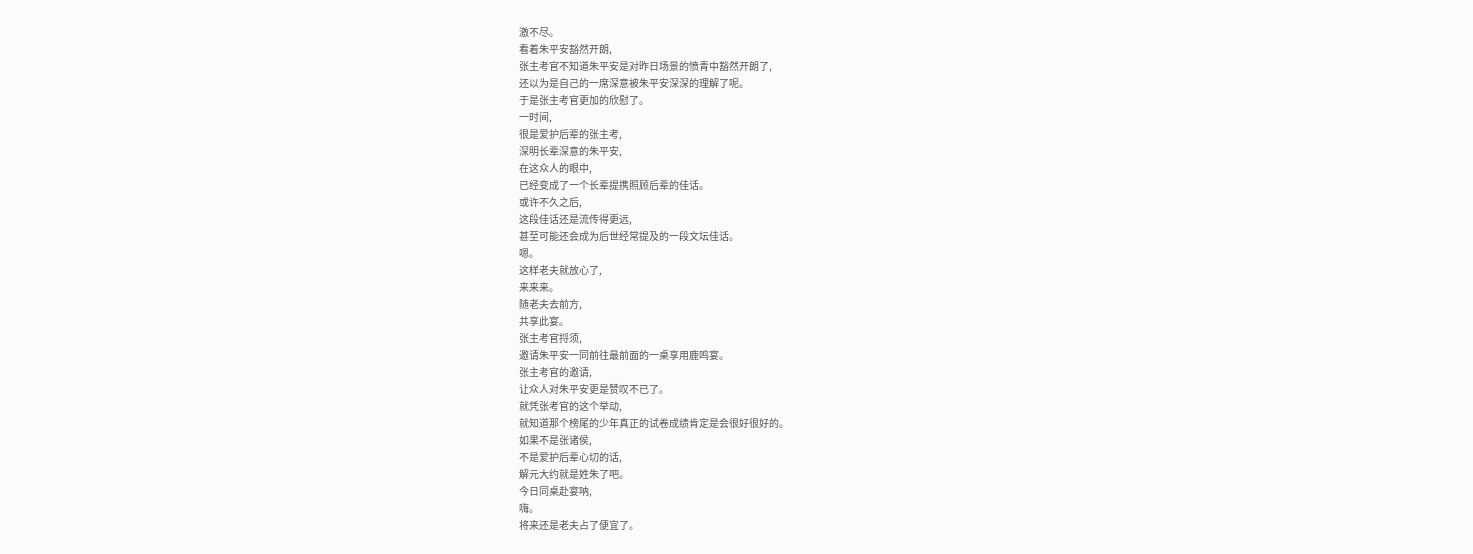激不尽。
看着朱平安豁然开朗,
张主考官不知道朱平安是对昨日场景的愤青中豁然开朗了,
还以为是自己的一席深意被朱平安深深的理解了呢。
于是张主考官更加的欣慰了。
一时间,
很是爱护后辈的张主考,
深明长辈深意的朱平安,
在这众人的眼中,
已经变成了一个长辈提携照顾后辈的佳话。
或许不久之后,
这段佳话还是流传得更远,
甚至可能还会成为后世经常提及的一段文坛佳话。
嗯。
这样老夫就放心了,
来来来。
随老夫去前方,
共享此宴。
张主考官捋须,
邀请朱平安一同前往最前面的一桌享用鹿鸣宴。
张主考官的邀请,
让众人对朱平安更是赞叹不已了。
就凭张考官的这个举动,
就知道那个榜尾的少年真正的试卷成绩肯定是会很好很好的。
如果不是张诸侯,
不是爱护后辈心切的话,
解元大约就是姓朱了吧。
今日同桌赴宴呐,
嗨。
将来还是老夫占了便宜了。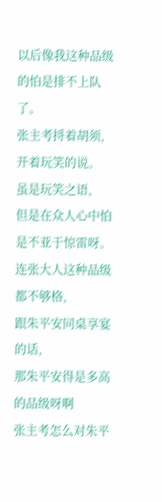以后像我这种品级的怕是排不上队了。
张主考捋着胡须,
开着玩笑的说。
虽是玩笑之语,
但是在众人心中怕是不亚于惊雷呀。
连张大人这种品级都不够格,
跟朱平安同桌享宴的话,
那朱平安得是多高的品级呀啊
张主考怎么对朱平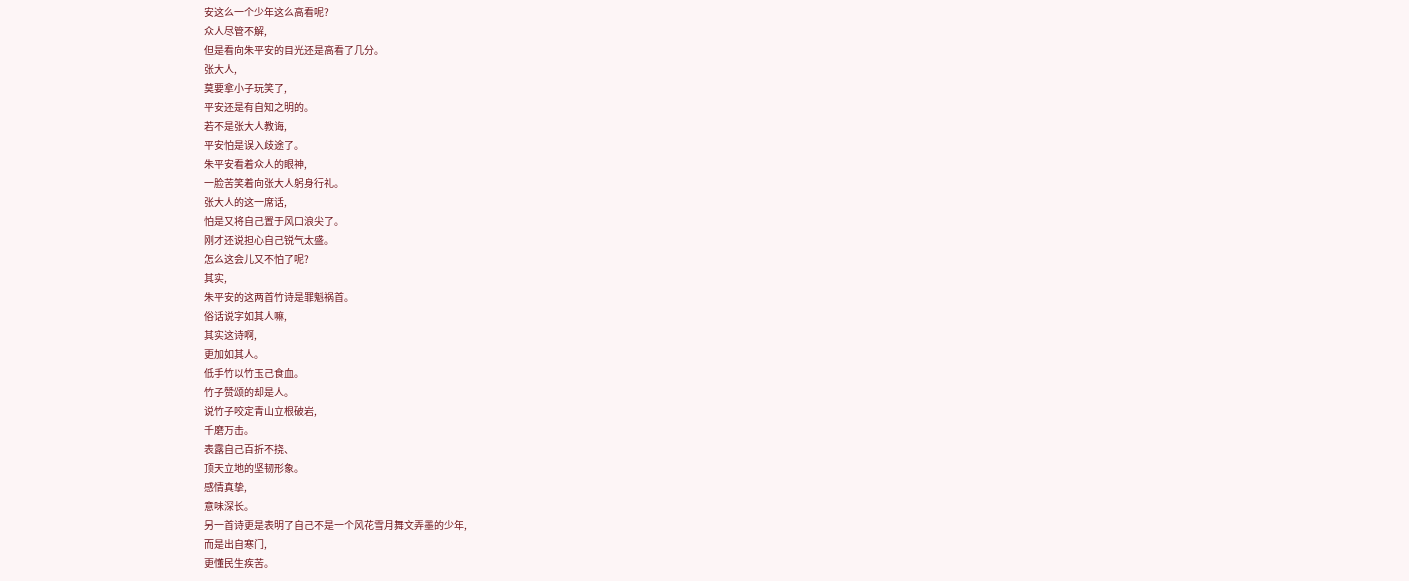安这么一个少年这么高看呢?
众人尽管不解,
但是看向朱平安的目光还是高看了几分。
张大人,
莫要拿小子玩笑了,
平安还是有自知之明的。
若不是张大人教诲,
平安怕是误入歧途了。
朱平安看着众人的眼神,
一脸苦笑着向张大人躬身行礼。
张大人的这一席话,
怕是又将自己置于风口浪尖了。
刚才还说担心自己锐气太盛。
怎么这会儿又不怕了呢?
其实,
朱平安的这两首竹诗是罪魁祸首。
俗话说字如其人嘛,
其实这诗啊,
更加如其人。
低手竹以竹玉己食血。
竹子赞颂的却是人。
说竹子咬定青山立根破岩,
千磨万击。
表露自己百折不挠、
顶天立地的坚韧形象。
感情真挚,
意味深长。
另一首诗更是表明了自己不是一个风花雪月舞文弄墨的少年,
而是出自寒门,
更懂民生疾苦。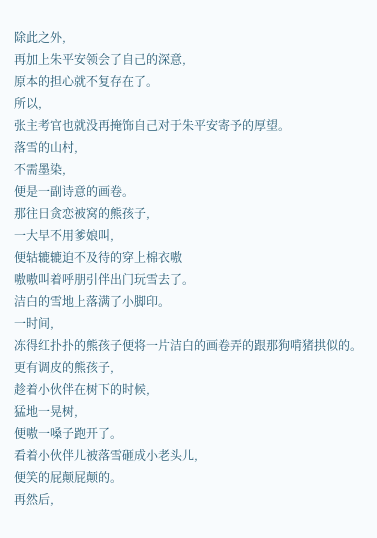除此之外,
再加上朱平安领会了自己的深意,
原本的担心就不复存在了。
所以,
张主考官也就没再掩饰自己对于朱平安寄予的厚望。
落雪的山村,
不需墨染,
便是一副诗意的画卷。
那往日贪恋被窝的熊孩子,
一大早不用爹娘叫,
便轱辘辘迫不及待的穿上棉衣嗷
嗷嗷叫着呼朋引伴出门玩雪去了。
洁白的雪地上落满了小脚印。
一时间,
冻得红扑扑的熊孩子便将一片洁白的画卷弄的跟那狗啃猪拱似的。
更有调皮的熊孩子,
趁着小伙伴在树下的时候,
猛地一晃树,
便嗷一嗓子跑开了。
看着小伙伴儿被落雪砸成小老头儿,
便笑的屁颠屁颠的。
再然后,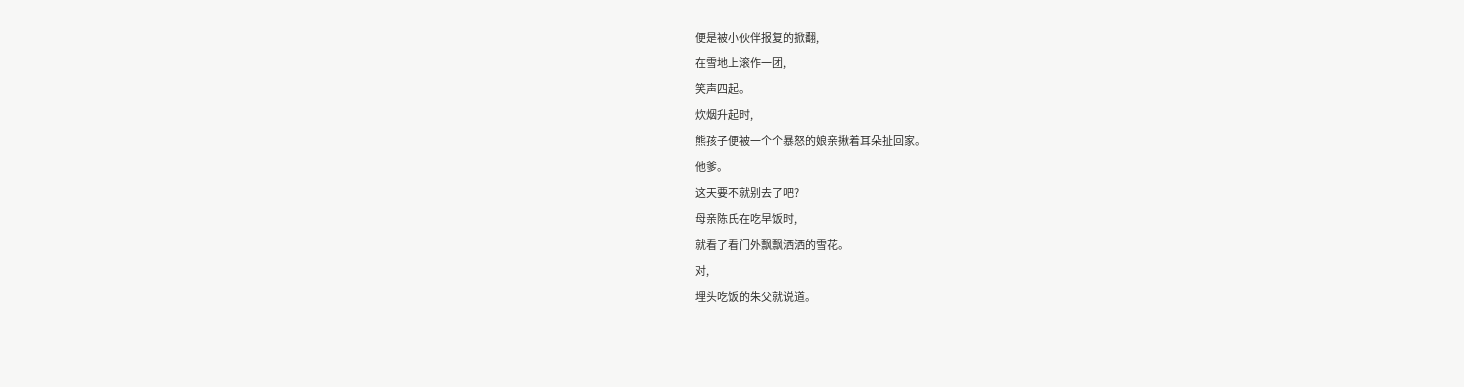便是被小伙伴报复的掀翻,
在雪地上滚作一团,
笑声四起。
炊烟升起时,
熊孩子便被一个个暴怒的娘亲揪着耳朵扯回家。
他爹。
这天要不就别去了吧?
母亲陈氏在吃早饭时,
就看了看门外飘飘洒洒的雪花。
对,
埋头吃饭的朱父就说道。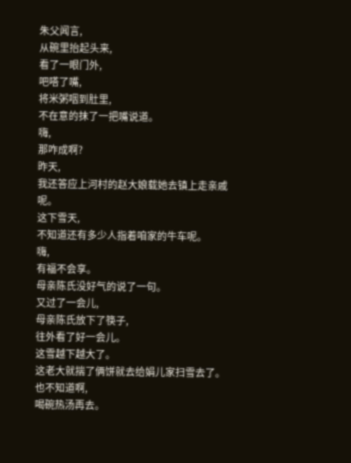朱父闻言,
从碗里抬起头来,
看了一眼门外,
吧嗒了嘴,
将米粥咽到肚里,
不在意的抹了一把嘴说道。
嗨,
那咋成啊?
昨天,
我还答应上河村的赵大娘载她去镇上走亲戚呢。
这下雪天,
不知道还有多少人指着咱家的牛车呢。
嗨,
有福不会享。
母亲陈氏没好气的说了一句。
又过了一会儿,
母亲陈氏放下了筷子,
往外看了好一会儿。
这雪越下越大了。
这老大就揣了俩饼就去给娟儿家扫雪去了。
也不知道啊,
喝碗热汤再去。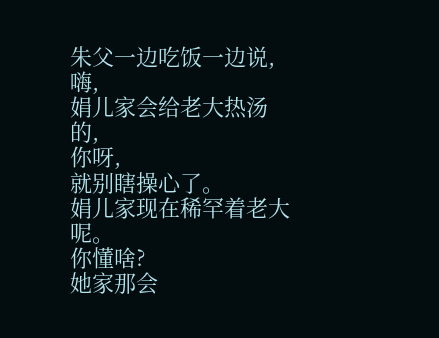朱父一边吃饭一边说,
嗨,
娟儿家会给老大热汤的,
你呀,
就别瞎操心了。
娟儿家现在稀罕着老大呢。
你懂啥?
她家那会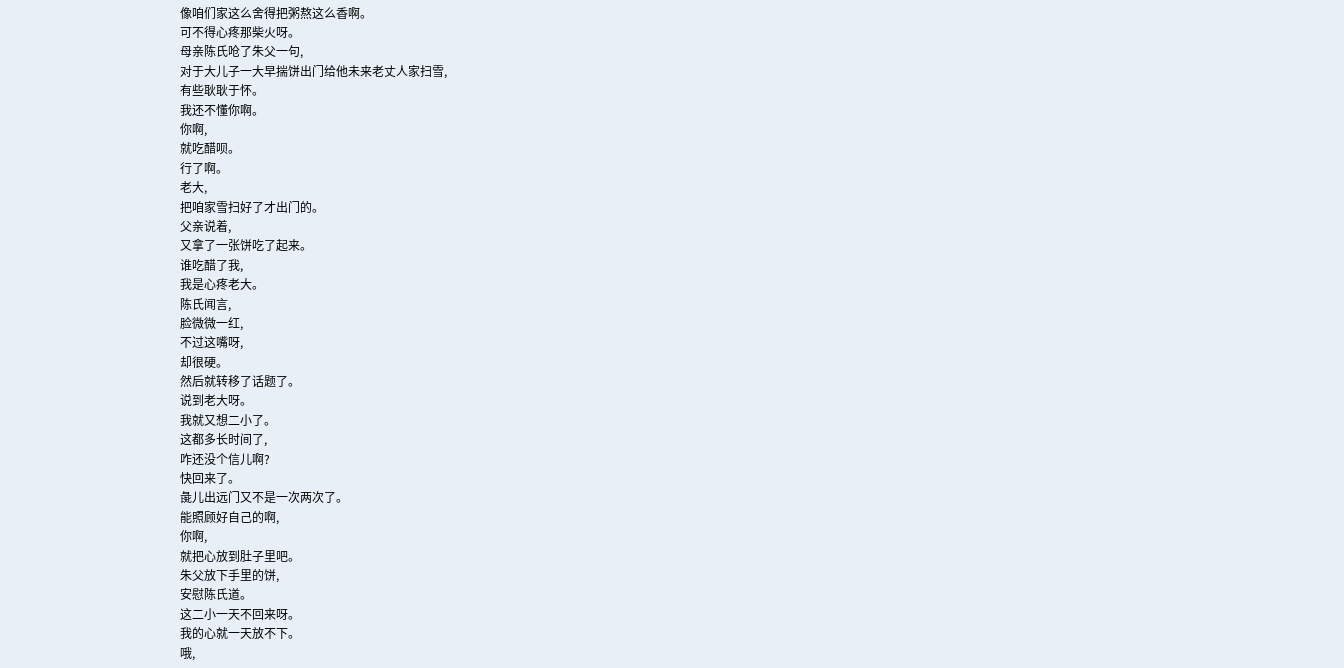像咱们家这么舍得把粥熬这么香啊。
可不得心疼那柴火呀。
母亲陈氏呛了朱父一句,
对于大儿子一大早揣饼出门给他未来老丈人家扫雪,
有些耿耿于怀。
我还不懂你啊。
你啊,
就吃醋呗。
行了啊。
老大,
把咱家雪扫好了才出门的。
父亲说着,
又拿了一张饼吃了起来。
谁吃醋了我,
我是心疼老大。
陈氏闻言,
脸微微一红,
不过这嘴呀,
却很硬。
然后就转移了话题了。
说到老大呀。
我就又想二小了。
这都多长时间了,
咋还没个信儿啊?
快回来了。
彘儿出远门又不是一次两次了。
能照顾好自己的啊,
你啊,
就把心放到肚子里吧。
朱父放下手里的饼,
安慰陈氏道。
这二小一天不回来呀。
我的心就一天放不下。
哦,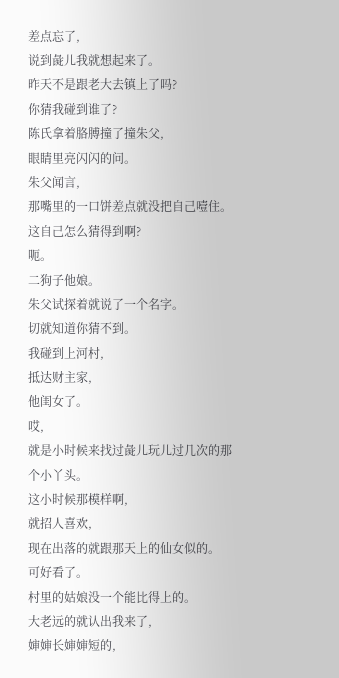差点忘了,
说到彘儿我就想起来了。
昨天不是跟老大去镇上了吗?
你猜我碰到谁了?
陈氏拿着胳膊撞了撞朱父,
眼睛里亮闪闪的问。
朱父闻言,
那嘴里的一口饼差点就没把自己噎住。
这自己怎么猜得到啊?
呃。
二狗子他娘。
朱父试探着就说了一个名字。
切就知道你猜不到。
我碰到上河村,
抵达财主家,
他闺女了。
哎,
就是小时候来找过彘儿玩儿过几次的那个小丫头。
这小时候那模样啊,
就招人喜欢,
现在出落的就跟那天上的仙女似的。
可好看了。
村里的姑娘没一个能比得上的。
大老远的就认出我来了,
婶婶长婶婶短的,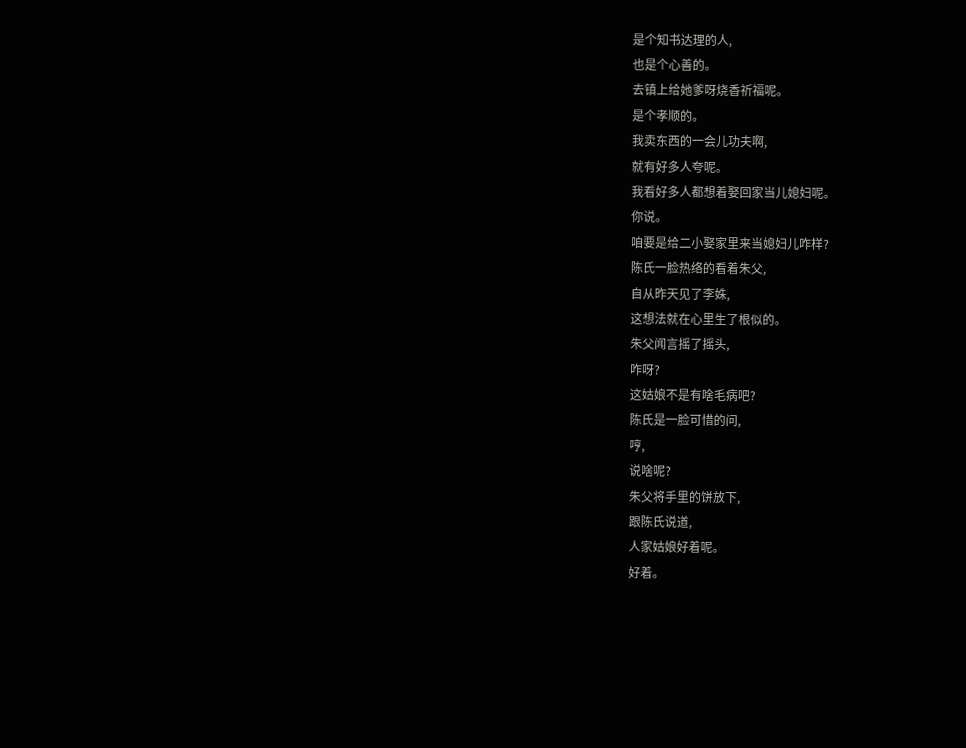是个知书达理的人,
也是个心善的。
去镇上给她爹呀烧香祈福呢。
是个孝顺的。
我卖东西的一会儿功夫啊,
就有好多人夸呢。
我看好多人都想着娶回家当儿媳妇呢。
你说。
咱要是给二小娶家里来当媳妇儿咋样?
陈氏一脸热络的看着朱父,
自从昨天见了李姝,
这想法就在心里生了根似的。
朱父闻言摇了摇头,
咋呀?
这姑娘不是有啥毛病吧?
陈氏是一脸可惜的问,
哼,
说啥呢?
朱父将手里的饼放下,
跟陈氏说道,
人家姑娘好着呢。
好着。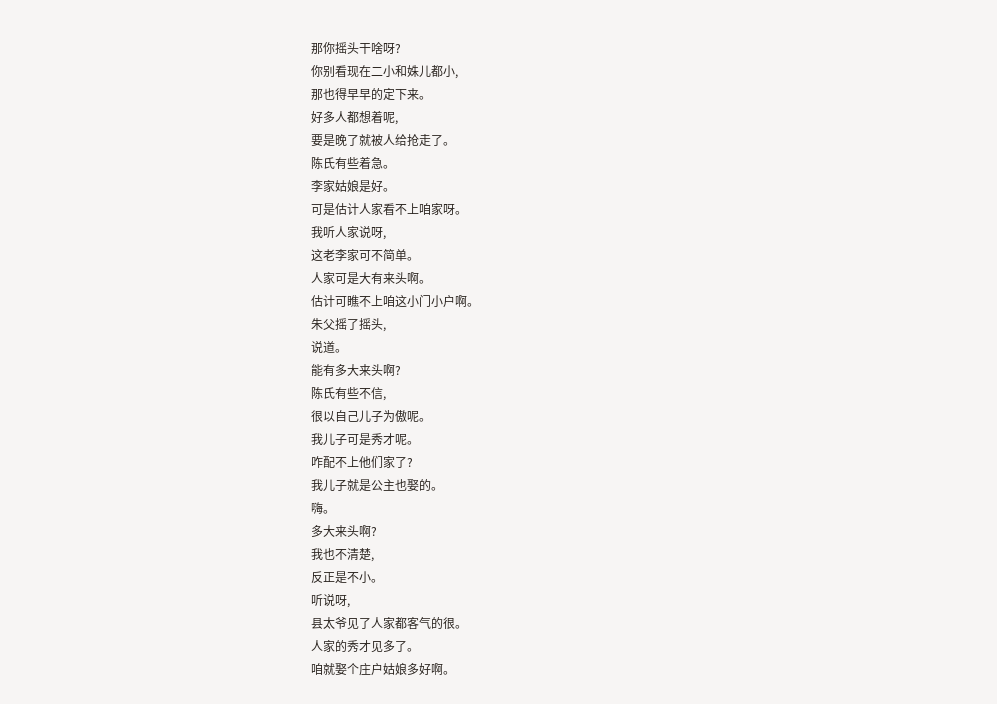那你摇头干啥呀?
你别看现在二小和姝儿都小,
那也得早早的定下来。
好多人都想着呢,
要是晚了就被人给抢走了。
陈氏有些着急。
李家姑娘是好。
可是估计人家看不上咱家呀。
我听人家说呀,
这老李家可不简单。
人家可是大有来头啊。
估计可瞧不上咱这小门小户啊。
朱父摇了摇头,
说道。
能有多大来头啊?
陈氏有些不信,
很以自己儿子为傲呢。
我儿子可是秀才呢。
咋配不上他们家了?
我儿子就是公主也娶的。
嗨。
多大来头啊?
我也不清楚,
反正是不小。
听说呀,
县太爷见了人家都客气的很。
人家的秀才见多了。
咱就娶个庄户姑娘多好啊。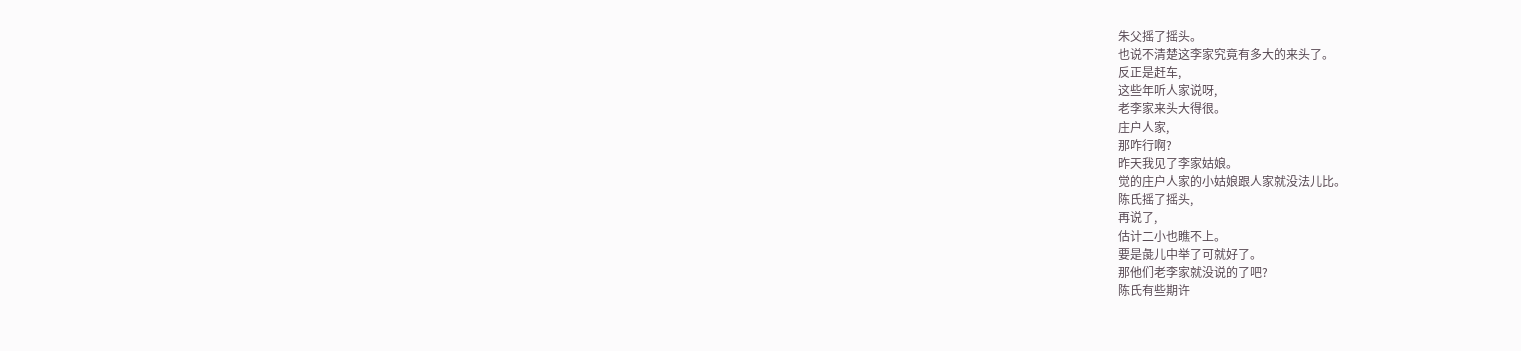朱父摇了摇头。
也说不清楚这李家究竟有多大的来头了。
反正是赶车,
这些年听人家说呀,
老李家来头大得很。
庄户人家,
那咋行啊?
昨天我见了李家姑娘。
觉的庄户人家的小姑娘跟人家就没法儿比。
陈氏摇了摇头,
再说了,
估计二小也瞧不上。
要是彘儿中举了可就好了。
那他们老李家就没说的了吧?
陈氏有些期许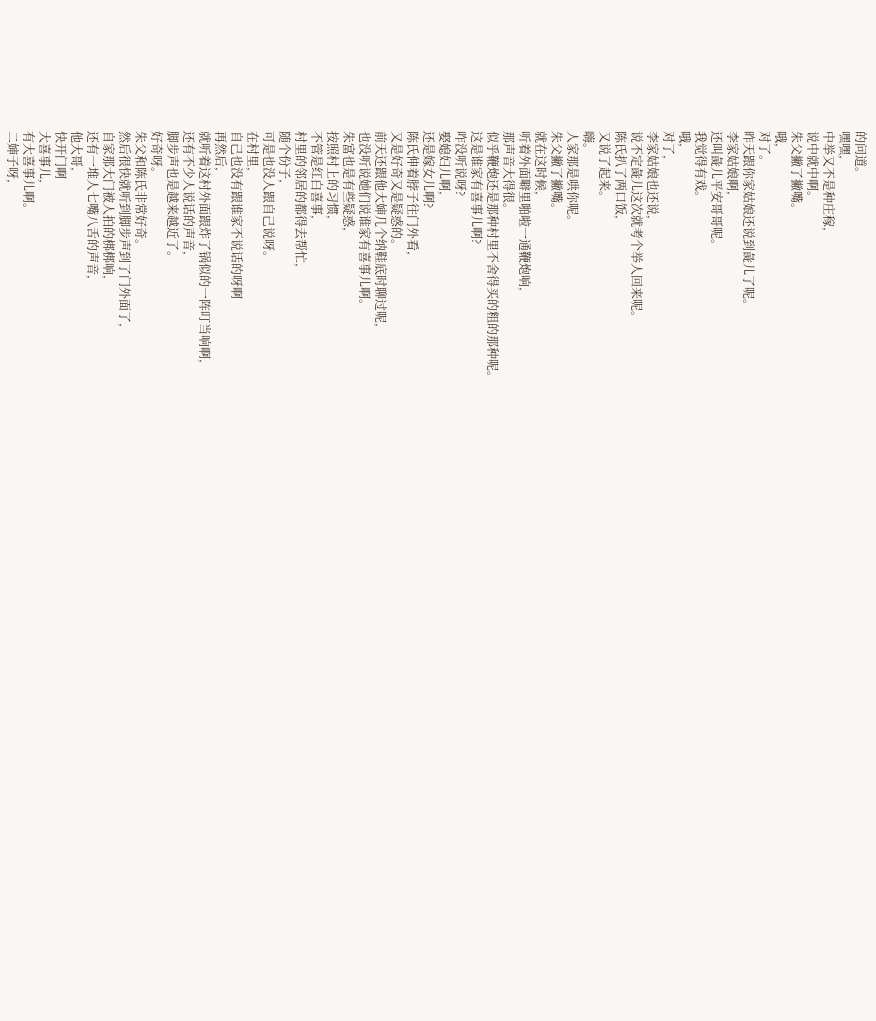的问道。
嘿嘿,
中举又不是种庄稼,
说中就中啊。
朱父撇了撇嘴。
哦,
对了。
昨天跟你家姑娘还说到彘儿了呢。
李家姑娘啊,
还叫彘儿平安哥哥呢。
我觉得有戏。
哦,
对了,
李家姑娘也还说,
说不定彘儿这次就考个举人回来呢。
陈氏扒了两口饭,
又说了起来。
嗨。
人家那是哄你呢。
朱父撇了撇嘴。
就在这时候,
听着外面噼里啪啦一通鞭炮响,
那声音大得很。
似乎鞭炮还是那种村里不舍得买的粗的那种呢。
这是谁家有喜事儿啊?
咋没听说呀?
娶媳妇儿啊,
还是嫁女儿啊?
陈氏伸着脖子往门外看,
又是好奇又是疑惑的。
前天还跟他大婶几个纳鞋底时聊过呢,
也没听说她们说谁家有喜事儿啊。
朱富也是有些疑惑,
按照村上的习惯,
不管是红白喜事,
村里的邻居的都得去帮忙,
随个份子,
可是也没人跟自己说呀。
在村里,
自己也没有跟谁家不说话的呀啊
再然后,
就听着这村外面跟炸了锅似的一阵叮当响啊,
还有不少人说话的声音,
脚步声也是越来越近了。
好奇呀。
朱父和陈氏非常好奇。
然后很快就听到脚步声到了门外面了,
自家那大门被人拍的梆梆响,
还有一堆人七嘴八舌的声音,
他大哥,
快开门啊
大喜事儿,
有大喜事儿啊。
二婶子呀,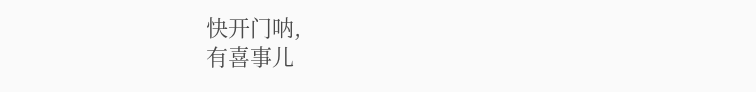快开门呐,
有喜事儿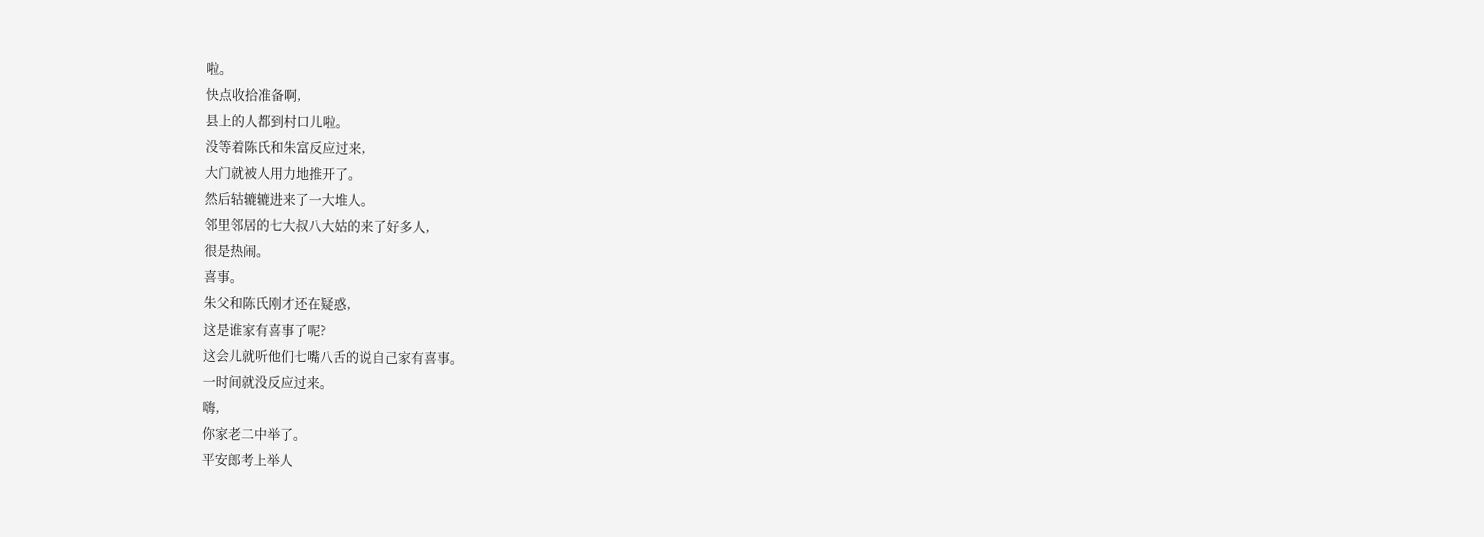啦。
快点收拾准备啊,
县上的人都到村口儿啦。
没等着陈氏和朱富反应过来,
大门就被人用力地推开了。
然后轱辘辘进来了一大堆人。
邻里邻居的七大叔八大姑的来了好多人,
很是热闹。
喜事。
朱父和陈氏刚才还在疑惑,
这是谁家有喜事了呢?
这会儿就听他们七嘴八舌的说自己家有喜事。
一时间就没反应过来。
嗨,
你家老二中举了。
平安郎考上举人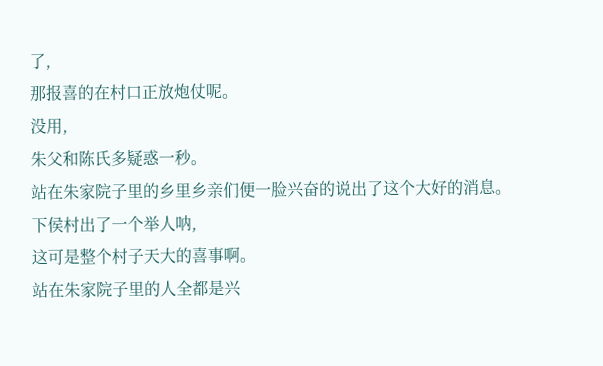了,
那报喜的在村口正放炮仗呢。
没用,
朱父和陈氏多疑惑一秒。
站在朱家院子里的乡里乡亲们便一脸兴奋的说出了这个大好的消息。
下侯村出了一个举人呐,
这可是整个村子天大的喜事啊。
站在朱家院子里的人全都是兴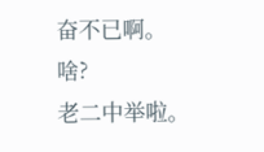奋不已啊。
啥?
老二中举啦。